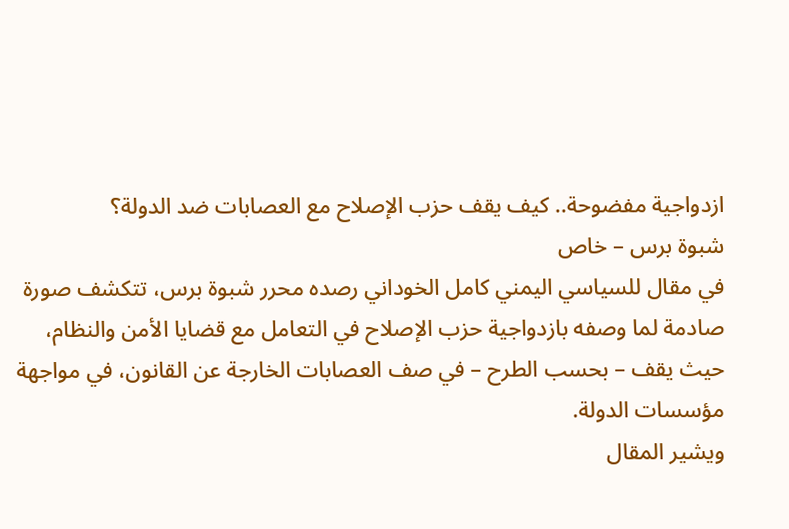ازدواجية مفضوحة.. كيف يقف حزب الإصلاح مع العصابات ضد الدولة؟
شبوة برس – خاص
في مقال للسياسي اليمني كامل الخوداني رصده محرر شبوة برس، تتكشف صورة صادمة لما وصفه بازدواجية حزب الإصلاح في التعامل مع قضايا الأمن والنظام، حيث يقف – بحسب الطرح – في صف العصابات الخارجة عن القانون، في مواجهة مؤسسات الدولة.
ويشير المقال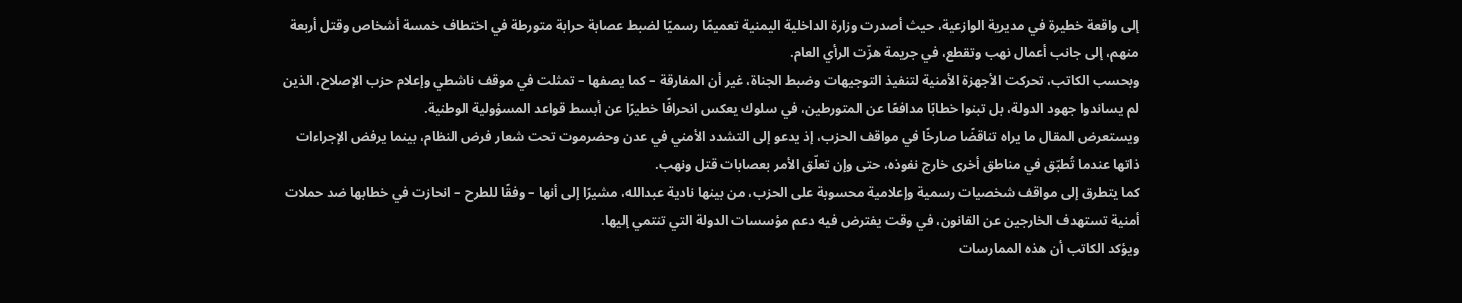إلى واقعة خطيرة في مديرية الوازعية، حيث أصدرت وزارة الداخلية اليمنية تعميمًا رسميًا لضبط عصابة حرابة متورطة في اختطاف خمسة أشخاص وقتل أربعة منهم، إلى جانب أعمال نهب وتقطع، في جريمة هزّت الرأي العام.
وبحسب الكاتب، تحركت الأجهزة الأمنية لتنفيذ التوجيهات وضبط الجناة، غير أن المفارقة – كما يصفها – تمثلت في موقف ناشطي وإعلام حزب الإصلاح، الذين لم يساندوا جهود الدولة، بل تبنوا خطابًا مدافعًا عن المتورطين، في سلوك يعكس انحرافًا خطيرًا عن أبسط قواعد المسؤولية الوطنية.
ويستعرض المقال ما يراه تناقضًا صارخًا في مواقف الحزب، إذ يدعو إلى التشدد الأمني في عدن وحضرموت تحت شعار فرض النظام، بينما يرفض الإجراءات ذاتها عندما تُطبّق في مناطق أخرى خارج نفوذه، حتى وإن تعلّق الأمر بعصابات قتل ونهب.
كما يتطرق إلى مواقف شخصيات رسمية وإعلامية محسوبة على الحزب، من بينها نادية عبدالله، مشيرًا إلى أنها – وفقًا للطرح – انحازت في خطابها ضد حملات أمنية تستهدف الخارجين عن القانون، في وقت يفترض فيه دعم مؤسسات الدولة التي تنتمي إليها.
ويؤكد الكاتب أن هذه الممارسات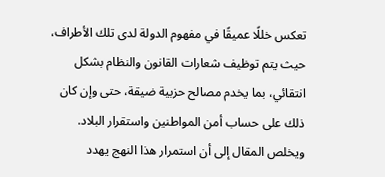تعكس خللًا عميقًا في مفهوم الدولة لدى تلك الأطراف، حيث يتم توظيف شعارات القانون والنظام بشكل انتقائي، بما يخدم مصالح حزبية ضيقة، حتى وإن كان ذلك على حساب أمن المواطنين واستقرار البلاد.
ويخلص المقال إلى أن استمرار هذا النهج يهدد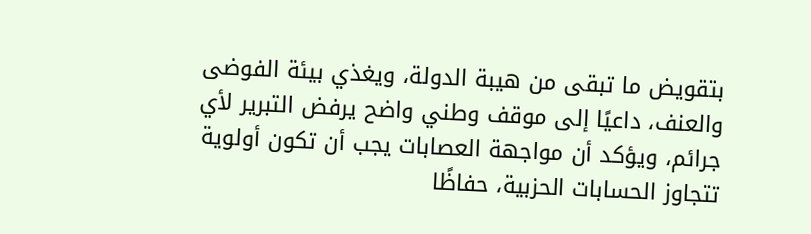بتقويض ما تبقى من هيبة الدولة، ويغذي بيئة الفوضى والعنف، داعيًا إلى موقف وطني واضح يرفض التبرير لأي جرائم، ويؤكد أن مواجهة العصابات يجب أن تكون أولوية تتجاوز الحسابات الحزبية، حفاظًا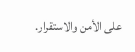على الأمن والاستقرار.